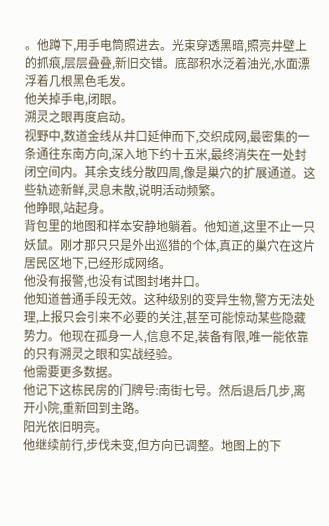。他蹲下,用手电筒照进去。光束穿透黑暗,照亮井壁上的抓痕,层层叠叠,新旧交错。底部积水泛着油光,水面漂浮着几根黑色毛发。
他关掉手电,闭眼。
溯灵之眼再度启动。
视野中,数道金线从井口延伸而下,交织成网,最密集的一条通往东南方向,深入地下约十五米,最终消失在一处封闭空间内。其余支线分散四周,像是巢穴的扩展通道。这些轨迹新鲜,灵息未散,说明活动频繁。
他睁眼,站起身。
背包里的地图和样本安静地躺着。他知道,这里不止一只妖鼠。刚才那只只是外出巡猎的个体,真正的巢穴在这片居民区地下,已经形成网络。
他没有报警,也没有试图封堵井口。
他知道普通手段无效。这种级别的变异生物,警方无法处理,上报只会引来不必要的关注,甚至可能惊动某些隐藏势力。他现在孤身一人,信息不足,装备有限,唯一能依靠的只有溯灵之眼和实战经验。
他需要更多数据。
他记下这栋民房的门牌号:南街七号。然后退后几步,离开小院,重新回到主路。
阳光依旧明亮。
他继续前行,步伐未变,但方向已调整。地图上的下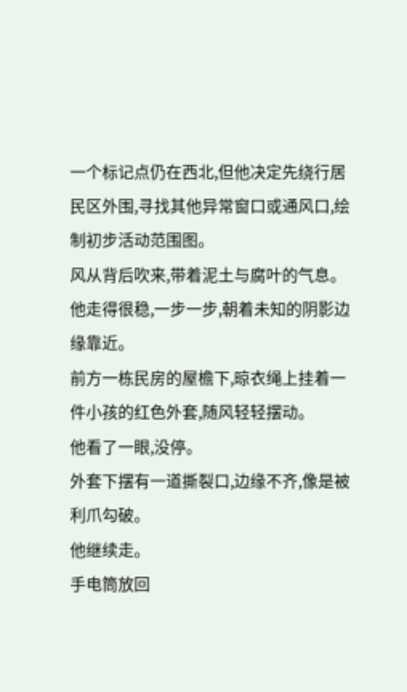一个标记点仍在西北,但他决定先绕行居民区外围,寻找其他异常窗口或通风口,绘制初步活动范围图。
风从背后吹来,带着泥土与腐叶的气息。
他走得很稳,一步一步,朝着未知的阴影边缘靠近。
前方一栋民房的屋檐下,晾衣绳上挂着一件小孩的红色外套,随风轻轻摆动。
他看了一眼,没停。
外套下摆有一道撕裂口,边缘不齐,像是被利爪勾破。
他继续走。
手电筒放回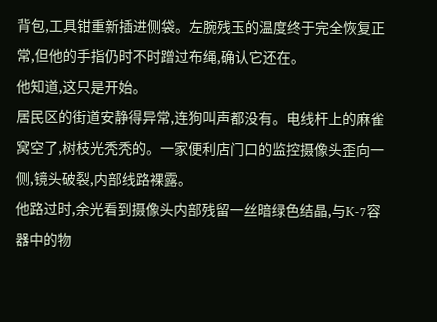背包,工具钳重新插进侧袋。左腕残玉的温度终于完全恢复正常,但他的手指仍时不时蹭过布绳,确认它还在。
他知道,这只是开始。
居民区的街道安静得异常,连狗叫声都没有。电线杆上的麻雀窝空了,树枝光秃秃的。一家便利店门口的监控摄像头歪向一侧,镜头破裂,内部线路裸露。
他路过时,余光看到摄像头内部残留一丝暗绿色结晶,与K-7容器中的物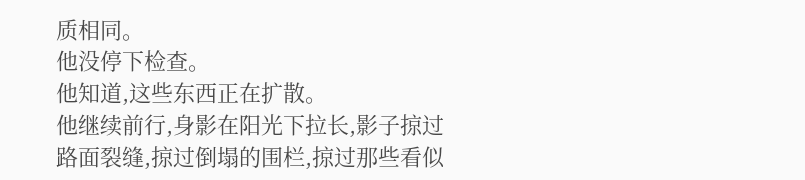质相同。
他没停下检查。
他知道,这些东西正在扩散。
他继续前行,身影在阳光下拉长,影子掠过路面裂缝,掠过倒塌的围栏,掠过那些看似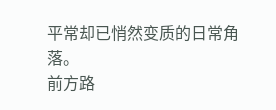平常却已悄然变质的日常角落。
前方路